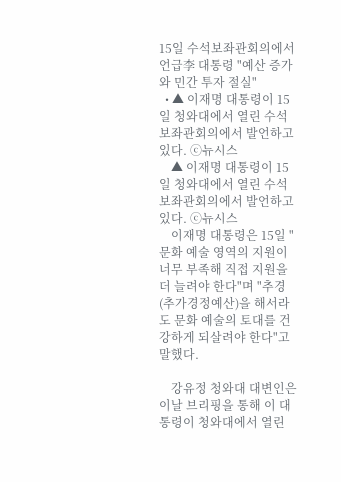15일 수석보좌관회의에서 언급李 대통령 "예산 증가와 민간 투자 절실"
  • ▲ 이재명 대통령이 15일 청와대에서 열린 수석보좌관회의에서 발언하고 있다. ⓒ뉴시스
    ▲ 이재명 대통령이 15일 청와대에서 열린 수석보좌관회의에서 발언하고 있다. ⓒ뉴시스
    이재명 대통령은 15일 "문화 예술 영역의 지원이 너무 부족해 직접 지원을 더 늘려야 한다"며 "추경(추가경정예산)을 해서라도 문화 예술의 토대를 건강하게 되살려야 한다"고 말했다.

    강유정 청와대 대변인은 이날 브리핑을 통해 이 대통령이 청와대에서 열린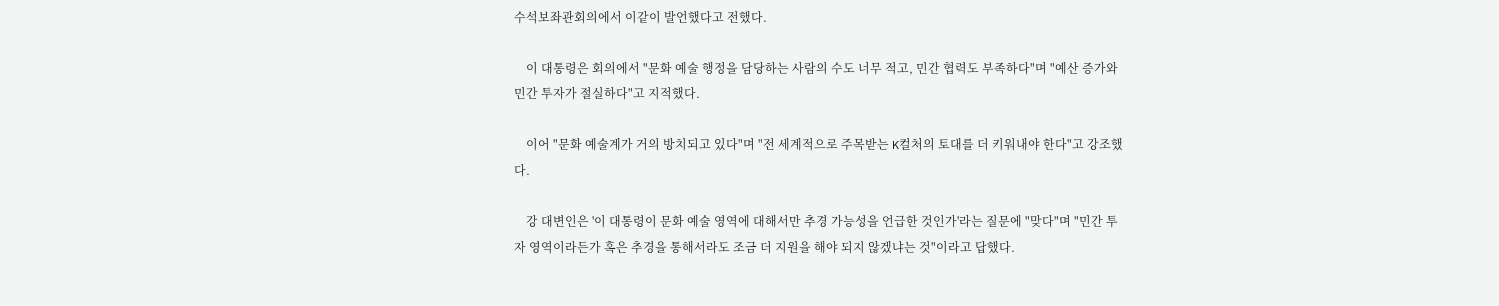수석보좌관회의에서 이같이 발언했다고 전했다.

    이 대통령은 회의에서 "문화 예술 행정을 담당하는 사람의 수도 너무 적고, 민간 협력도 부족하다"며 "예산 증가와 민간 투자가 절실하다"고 지적했다.

    이어 "문화 예술계가 거의 방치되고 있다"며 "전 세계적으로 주목받는 K컬처의 토대를 더 키워내야 한다"고 강조했다.

    강 대변인은 '이 대통령이 문화 예술 영역에 대해서만 추경 가능성을 언급한 것인가'라는 질문에 "맞다"며 "민간 투자 영역이라든가 혹은 추경을 통해서라도 조금 더 지원을 해야 되지 않겠냐는 것"이라고 답했다.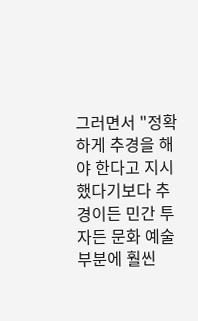그러면서 "정확하게 추경을 해야 한다고 지시했다기보다 추경이든 민간 투자든 문화 예술 부분에 훨씬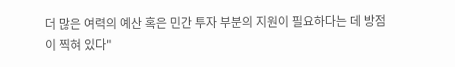더 많은 여력의 예산 혹은 민간 투자 부분의 지원이 필요하다는 데 방점이 찍혀 있다"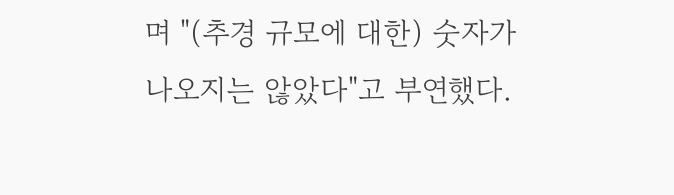며 "(추경 규모에 대한) 숫자가 나오지는 않았다"고 부연했다.